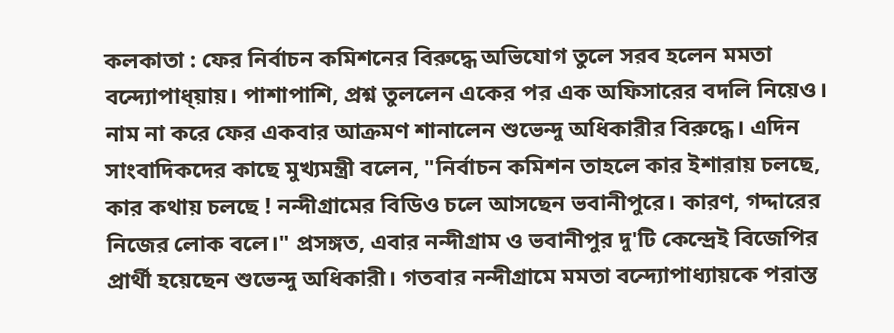কলকাতা : ফের নির্বাচন কমিশনের বিরুদ্ধে অভিযোগ তুলে সরব হলেন মমতা বন্দ্যোপাধ্য়ায়। পাশাপাশি, প্রশ্ন তুললেন একের পর এক অফিসারের বদলি নিয়েও। নাম না করে ফের একবার আক্রমণ শানালেন শুভেন্দু অধিকারীর বিরুদ্ধে। এদিন সাংবাদিকদের কাছে মুখ্যমন্ত্রী বলেন, "নির্বাচন কমিশন তাহলে কার ইশারায় চলছে, কার কথায় চলছে ! নন্দীগ্রামের বিডিও চলে আসছেন ভবানীপুরে। কারণ, গদ্দারের নিজের লোক বলে।" প্রসঙ্গত, এবার নন্দীগ্রাম ও ভবানীপুর দু'টি কেন্দ্রেই বিজেপির প্রার্থী হয়েছেন শুভেন্দু অধিকারী। গতবার নন্দীগ্রামে মমতা বন্দ্যোপাধ্যায়কে পরাস্ত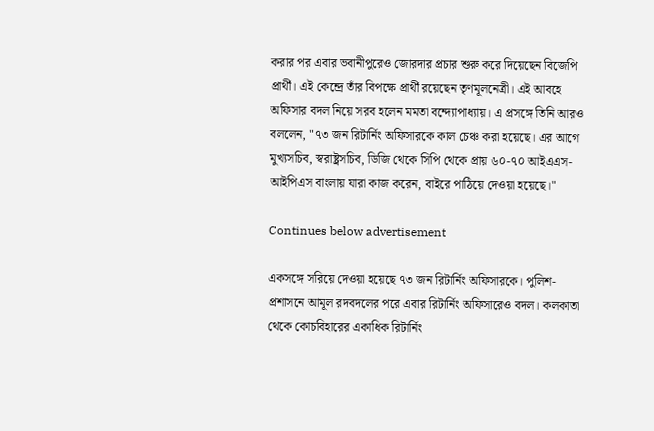করার পর এবার ভবানীপুরেও জোরদার প্রচার শুরু করে দিয়েছেন বিজেপি প্রার্থী। এই কেন্দ্রে তাঁর বিপক্ষে প্রার্থী রয়েছেন তৃণমূলনেত্রী। এই আবহে অফিসার বদল নিয়ে সরব হলেন মমতা বন্দ্যোপাধ্যায়। এ প্রসঙ্গে তিনি আরও বললেন, "৭৩ জন রিটার্নিং অফিসারকে কাল চেঞ্চ করা হয়েছে। এর আগে মুখ্যসচিব, স্বরাষ্ট্রসচিব, ডিজি থেকে সিপি থেকে প্রায় ৬০-৭০ আইএএস-আইপিএস বাংলায় যারা কাজ করেন, বাইরে পাঠিয়ে দেওয়া হয়েছে।"

Continues below advertisement

একসঙ্গে সরিয়ে দেওয়া হয়েছে ৭৩ জন রিটার্নিং অফিসারকে। পুলিশ-প্রশাসনে আমূল রদবদলের পরে এবার রিটার্নিং অফিসারেও বদল। কলকাতা থেকে কোচবিহারের একাধিক রিটার্নিং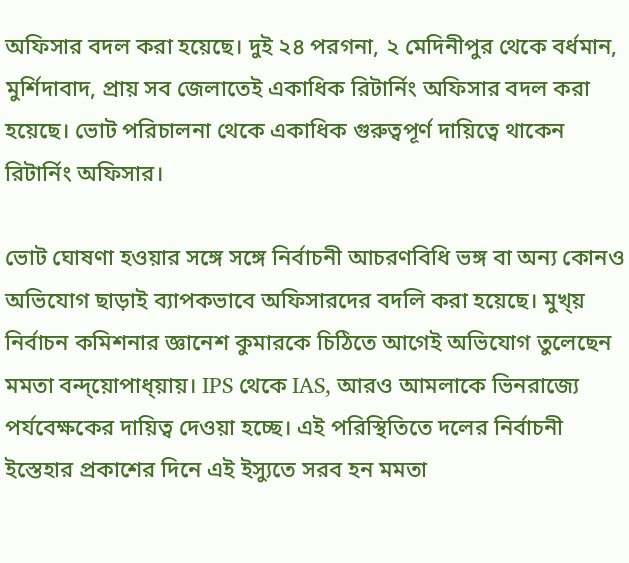অফিসার বদল করা হয়েছে। দুই ২৪ পরগনা, ২ মেদিনীপুর থেকে বর্ধমান, মুর্শিদাবাদ, প্রায় সব জেলাতেই একাধিক রিটার্নিং অফিসার বদল করা হয়েছে। ভোট পরিচালনা থেকে একাধিক গুরুত্বপূর্ণ দায়িত্বে থাকেন রিটার্নিং অফিসার।

ভোট ঘোষণা হওয়ার সঙ্গে সঙ্গে নির্বাচনী আচরণবিধি ভঙ্গ বা অন্য কোনও অভিযোগ ছাড়াই ব্যাপকভাবে অফিসারদের বদলি করা হয়েছে। মুখ্য় নির্বাচন কমিশনার জ্ঞানেশ কুমারকে চিঠিতে আগেই অভিযোগ তুলেছেন মমতা বন্দ্য়োপাধ্য়ায়। IPS থেকে IAS, আরও আমলাকে ভিনরাজ্যে পর্যবেক্ষকের দায়িত্ব দেওয়া হচ্ছে। এই পরিস্থিতিতে দলের নির্বাচনী ইস্তেহার প্রকাশের দিনে এই ইস্যুতে সরব হন মমতা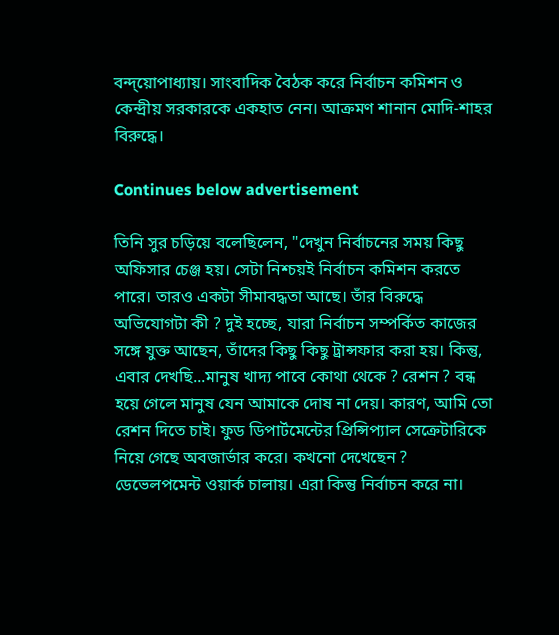বন্দ্য়োপাধ্যায়। সাংবাদিক বৈঠক করে নির্বাচন কমিশন ও কেন্দ্রীয় সরকারকে একহাত নেন। আক্রমণ শানান মোদি-শাহর বিরুদ্ধে।

Continues below advertisement

তিনি সুর চড়িয়ে বলেছিলেন, "দেখুন নির্বাচনের সময় কিছু অফিসার চেঞ্জ হয়। সেটা নিশ্চয়ই নির্বাচন কমিশন করতে পারে। তারও একটা সীমাবদ্ধতা আছে। তাঁর বিরুদ্ধে অভিযোগটা কী ? দুই হচ্ছে, যারা নির্বাচন সম্পর্কিত কাজের সঙ্গে যুক্ত আছেন, তাঁদের কিছু কিছু ট্রান্সফার করা হয়। কিন্তু, এবার দেখছি...মানুষ খাদ্য পাবে কোথা থেকে ? রেশন ? বন্ধ হয়ে গেলে মানুষ যেন আমাকে দোষ না দেয়। কারণ, আমি তো রেশন দিতে চাই। ফুড ডিপার্টমেন্টের প্রিন্সিপ্যাল সেক্রেটারিকে নিয়ে গেছে অবজার্ভার করে। কখনো দেখেছেন ? ডেভেলপমেন্ট ওয়ার্ক চালায়। এরা কিন্তু নির্বাচন করে না।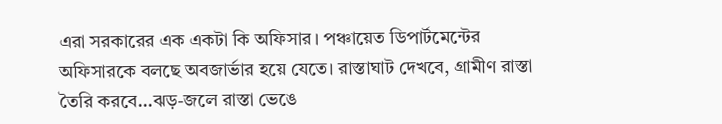এরা সরকারের এক একটা কি অফিসার। পঞ্চায়েত ডিপার্টমেন্টের অফিসারকে বলছে অবজার্ভার হয়ে যেতে। রাস্তাঘাট দেখবে, গ্রামীণ রাস্তা তৈরি করবে...ঝড়-জলে রাস্তা ভেঙে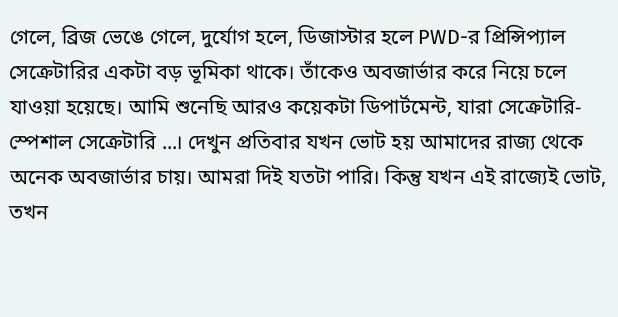গেলে, ব্রিজ ভেঙে গেলে, দুর্যোগ হলে, ডিজাস্টার হলে PWD-র প্রিন্সিপ্যাল সেক্রেটারির একটা বড় ভূমিকা থাকে। তাঁকেও অবজার্ভার করে নিয়ে চলে যাওয়া হয়েছে। আমি শুনেছি আরও কয়েকটা ডিপার্টমেন্ট, যারা সেক্রেটারি-স্পেশাল সেক্রেটারি ...। দেখুন প্রতিবার যখন ভোট হয় আমাদের রাজ্য থেকে অনেক অবজার্ভার চায়। আমরা দিই যতটা পারি। কিন্তু যখন এই রাজ্যেই ভোট, তখন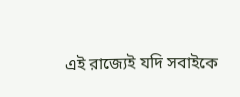এই রাজ্যেই যদি সবাইকে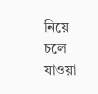নিয়ে চলে যাওয়া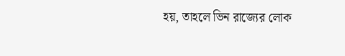হয়, তাহলে ভিন রাজ্যের লোক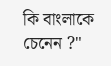কি বাংলাকে চেনেন ?"